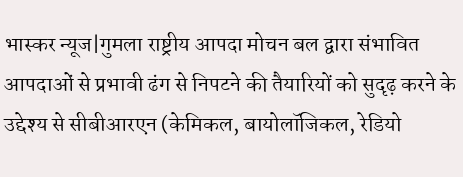भास्कर न्यूज|गुमला राष्ट्रीय आपदा मोचन बल द्वारा संभावित आपदाओं से प्रभावी ढंग से निपटने की तैयारियों को सुदृढ़ करने के उद्देश्य से सीबीआरएन (केमिकल, बायोलॉजिकल, रेडियो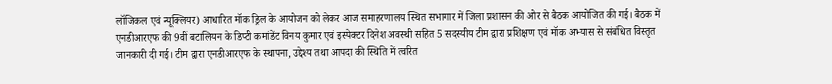लॉजिकल एवं न्यूक्लियर) आधारित मॉक ड्रिल के आयोजन को लेकर आज समाहरणालय स्थित सभागार में जिला प्रशासन की ओर से बैठक आयोजित की गई। बैठक में एनडीआरएफ की 9वीं बटालियन के डिप्टी कमांडेंट विनय कुमार एवं इस्पेक्टर दिनेश अवस्थी सहित 5 सदस्यीय टीम द्वारा प्रशिक्षण एवं मॉक अभ्यास से संबंधित विस्तृत जानकारी दी गई। टीम द्वारा एनडीआरएफ के स्थापना, उद्देश्य तथा आपदा की स्थिति में त्वरित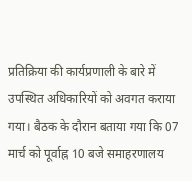प्रतिक्रिया की कार्यप्रणाली के बारे में उपस्थित अधिकारियों को अवगत कराया गया। बैठक के दौरान बताया गया कि 07 मार्च को पूर्वाह्न 10 बजे समाहरणालय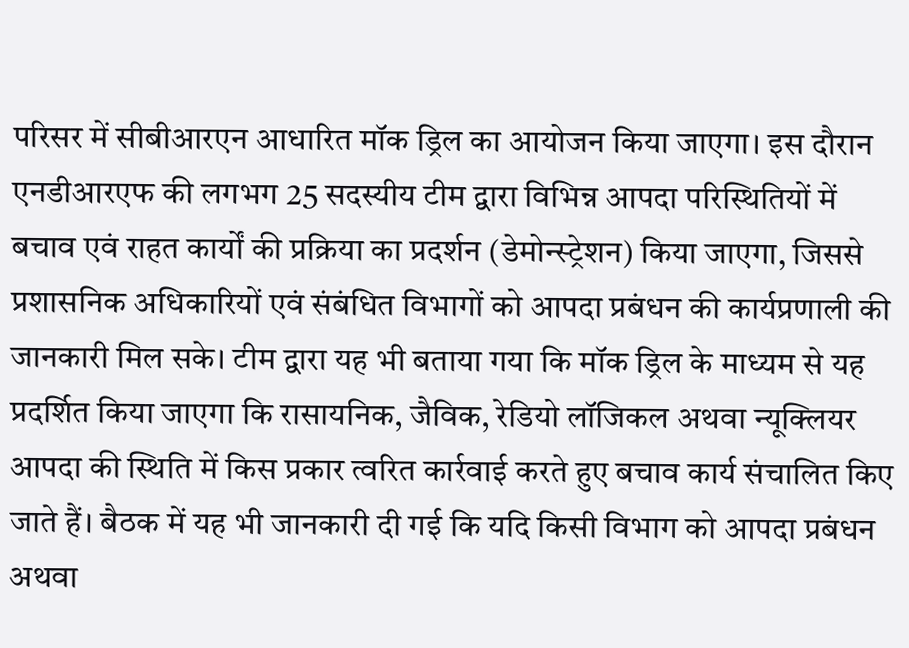परिसर में सीबीआरएन आधारित मॉक ड्रिल का आयोजन किया जाएगा। इस दौरान एनडीआरएफ की लगभग 25 सदस्यीय टीम द्वारा विभिन्न आपदा परिस्थितियों में बचाव एवं राहत कार्यों की प्रक्रिया का प्रदर्शन (डेमोन्स्ट्रेशन) किया जाएगा, जिससे प्रशासनिक अधिकारियों एवं संबंधित विभागों को आपदा प्रबंधन की कार्यप्रणाली की जानकारी मिल सके। टीम द्वारा यह भी बताया गया कि मॉक ड्रिल के माध्यम से यह प्रदर्शित किया जाएगा कि रासायनिक, जैविक, रेडियो लॉजिकल अथवा न्यूक्लियर आपदा की स्थिति में किस प्रकार त्वरित कार्रवाई करते हुए बचाव कार्य संचालित किए जाते हैं। बैठक में यह भी जानकारी दी गई कि यदि किसी विभाग को आपदा प्रबंधन अथवा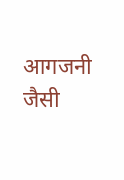आगजनी जैसी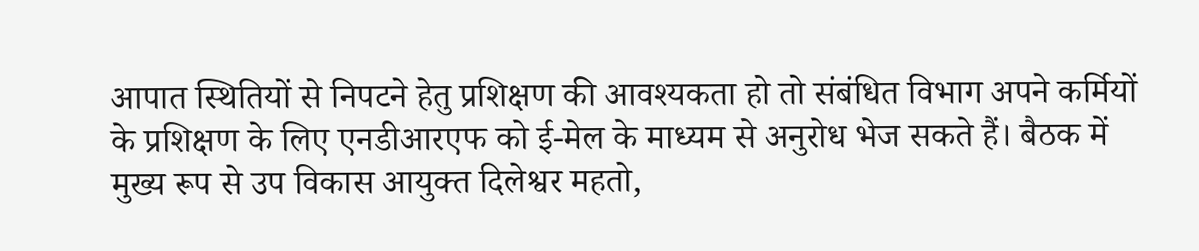आपात स्थितियों से निपटने हेतु प्रशिक्षण की आवश्यकता हो तो संबंधित विभाग अपने कर्मियों के प्रशिक्षण के लिए एनडीआरएफ को ई-मेल के माध्यम से अनुरोध भेज सकते हैं। बैठक में मुख्य रूप से उप विकास आयुक्त दिलेश्वर महतो,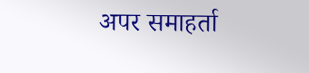अपर समाहर्ता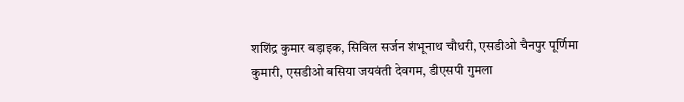शशिंद्र कुमार बड़ाइक, सिविल सर्जन शंभूनाथ चौधरी, एसडीओ चैनपुर पूर्णिमा कुमारी, एसडीओ बसिया जयवंती देवगम, डीएसपी गुमला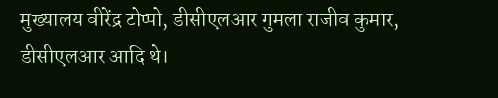मुख्यालय वीरेंद्र टोप्पो, डीसीएलआर गुमला राजीव कुमार, डीसीएलआर आदि थे।